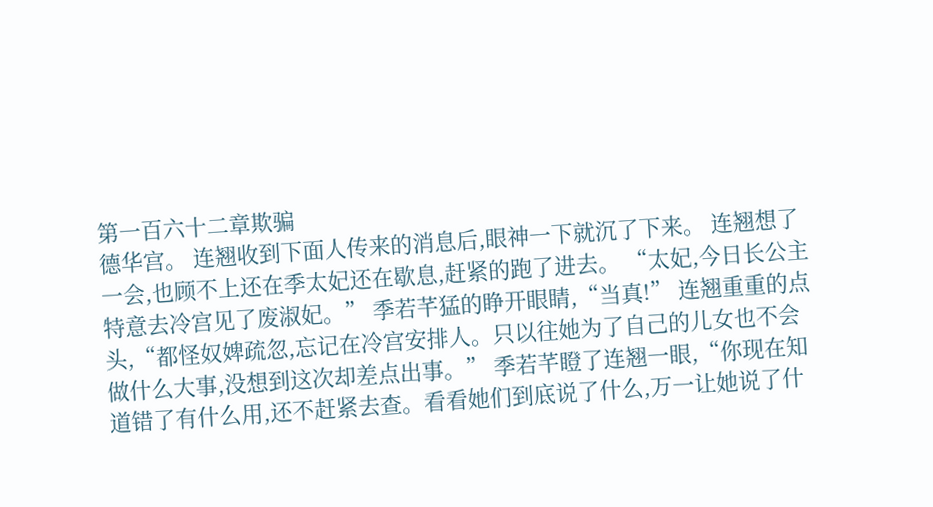第一百六十二章欺骗
德华宫。 连翘收到下面人传来的消息后,眼神一下就沉了下来。 连翘想了一会,也顾不上还在季太妃还在歇息,赶紧的跑了进去。 “太妃,今日长公主特意去冷宫见了废淑妃。” 季若芊猛的睁开眼睛,“当真!” 连翘重重的点头,“都怪奴婢疏忽,忘记在冷宫安排人。只以往她为了自己的儿女也不会做什么大事,没想到这次却差点出事。” 季若芊瞪了连翘一眼,“你现在知道错了有什么用,还不赶紧去查。看看她们到底说了什么,万一让她说了什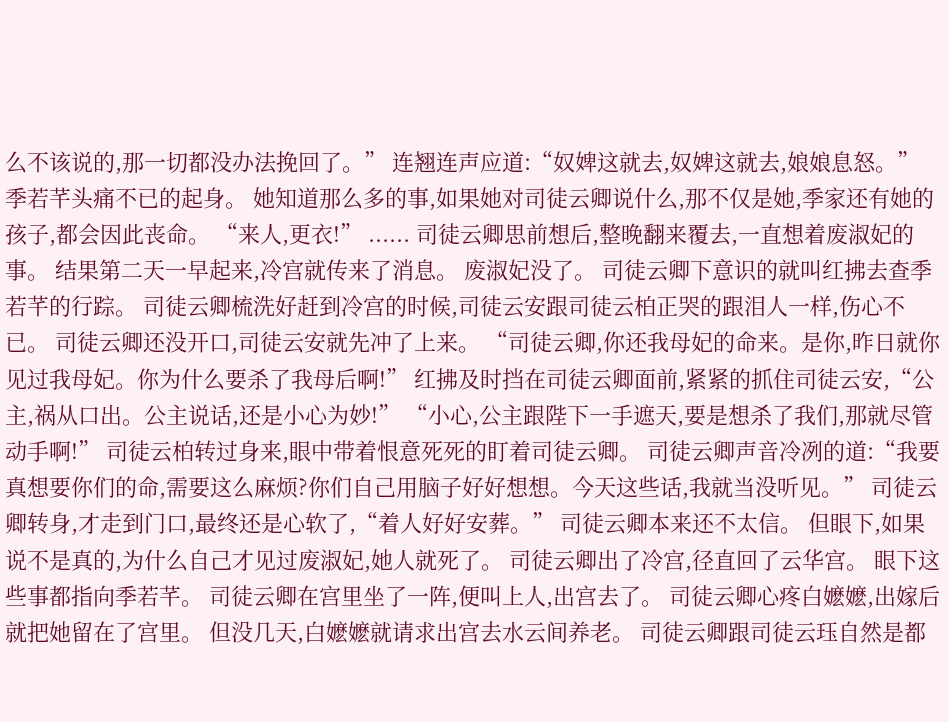么不该说的,那一切都没办法挽回了。” 连翘连声应道:“奴婢这就去,奴婢这就去,娘娘息怒。” 季若芊头痛不已的起身。 她知道那么多的事,如果她对司徒云卿说什么,那不仅是她,季家还有她的孩子,都会因此丧命。 “来人,更衣!” ...... 司徒云卿思前想后,整晚翻来覆去,一直想着废淑妃的事。 结果第二天一早起来,冷宫就传来了消息。 废淑妃没了。 司徒云卿下意识的就叫红拂去查季若芊的行踪。 司徒云卿梳洗好赶到冷宫的时候,司徒云安跟司徒云柏正哭的跟泪人一样,伤心不已。 司徒云卿还没开口,司徒云安就先冲了上来。 “司徒云卿,你还我母妃的命来。是你,昨日就你见过我母妃。你为什么要杀了我母后啊!” 红拂及时挡在司徒云卿面前,紧紧的抓住司徒云安,“公主,祸从口出。公主说话,还是小心为妙!” “小心,公主跟陛下一手遮天,要是想杀了我们,那就尽管动手啊!” 司徒云柏转过身来,眼中带着恨意死死的盯着司徒云卿。 司徒云卿声音冷冽的道:“我要真想要你们的命,需要这么麻烦?你们自己用脑子好好想想。今天这些话,我就当没听见。” 司徒云卿转身,才走到门口,最终还是心软了,“着人好好安葬。” 司徒云卿本来还不太信。 但眼下,如果说不是真的,为什么自己才见过废淑妃,她人就死了。 司徒云卿出了冷宫,径直回了云华宫。 眼下这些事都指向季若芊。 司徒云卿在宫里坐了一阵,便叫上人,出宫去了。 司徒云卿心疼白嬷嬷,出嫁后就把她留在了宫里。 但没几天,白嬷嬷就请求出宫去水云间养老。 司徒云卿跟司徒云珏自然是都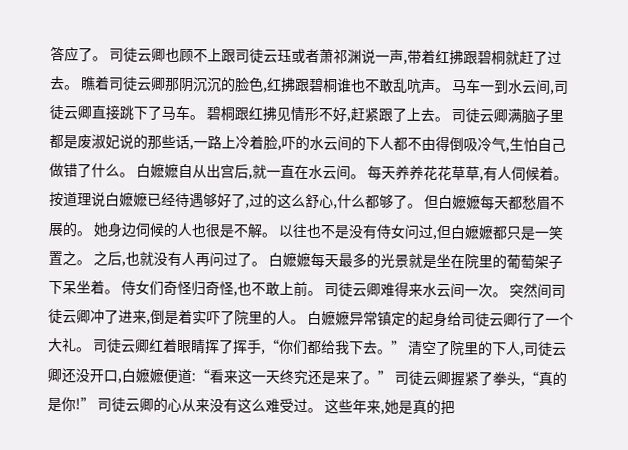答应了。 司徒云卿也顾不上跟司徒云珏或者萧祁渊说一声,带着红拂跟碧桐就赶了过去。 瞧着司徒云卿那阴沉沉的脸色,红拂跟碧桐谁也不敢乱吭声。 马车一到水云间,司徒云卿直接跳下了马车。 碧桐跟红拂见情形不好,赶紧跟了上去。 司徒云卿满脑子里都是废淑妃说的那些话,一路上冷着脸,吓的水云间的下人都不由得倒吸冷气,生怕自己做错了什么。 白嬷嬷自从出宫后,就一直在水云间。 每天养养花花草草,有人伺候着。 按道理说白嬷嬷已经待遇够好了,过的这么舒心,什么都够了。 但白嬷嬷每天都愁眉不展的。 她身边伺候的人也很是不解。 以往也不是没有侍女问过,但白嬷嬷都只是一笑置之。 之后,也就没有人再问过了。 白嬷嬷每天最多的光景就是坐在院里的葡萄架子下呆坐着。 侍女们奇怪归奇怪,也不敢上前。 司徒云卿难得来水云间一次。 突然间司徒云卿冲了进来,倒是着实吓了院里的人。 白嬷嬷异常镇定的起身给司徒云卿行了一个大礼。 司徒云卿红着眼睛挥了挥手,“你们都给我下去。” 清空了院里的下人,司徒云卿还没开口,白嬷嬷便道:“看来这一天终究还是来了。” 司徒云卿握紧了拳头,“真的是你!” 司徒云卿的心从来没有这么难受过。 这些年来,她是真的把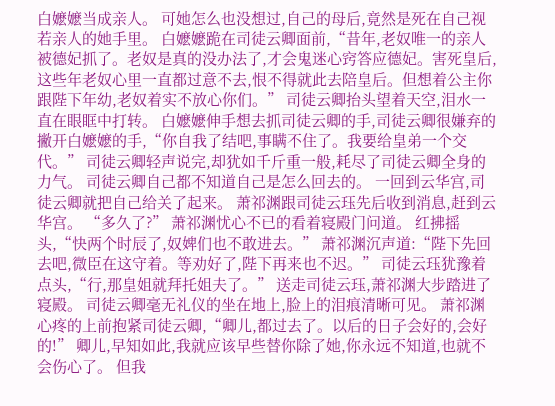白嬷嬷当成亲人。 可她怎么也没想过,自己的母后,竟然是死在自己视若亲人的她手里。 白嬷嬷跪在司徒云卿面前,“昔年,老奴唯一的亲人被德妃抓了。老奴是真的没办法了,才会鬼迷心窍答应德妃。害死皇后,这些年老奴心里一直都过意不去,恨不得就此去陪皇后。但想着公主你跟陛下年幼,老奴着实不放心你们。” 司徒云卿抬头望着天空,泪水一直在眼眶中打转。 白嬷嬷伸手想去抓司徒云卿的手,司徒云卿很嫌弃的撇开白嬷嬷的手,“你自我了结吧,事瞒不住了。我要给皇弟一个交代。” 司徒云卿轻声说完,却犹如千斤重一般,耗尽了司徒云卿全身的力气。 司徒云卿自己都不知道自己是怎么回去的。 一回到云华宫,司徒云卿就把自己给关了起来。 萧祁渊跟司徒云珏先后收到消息,赶到云华宫。 “多久了?” 萧祁渊忧心不已的看着寝殿门问道。 红拂摇头,“快两个时辰了,奴婢们也不敢进去。” 萧祁渊沉声道:“陛下先回去吧,微臣在这守着。等劝好了,陛下再来也不迟。” 司徒云珏犹豫着点头,“行,那皇姐就拜托姐夫了。” 送走司徒云珏,萧祁渊大步踏进了寝殿。 司徒云卿毫无礼仪的坐在地上,脸上的泪痕清晰可见。 萧祁渊心疼的上前抱紧司徒云卿,“卿儿,都过去了。以后的日子会好的,会好的!” 卿儿,早知如此,我就应该早些替你除了她,你永远不知道,也就不会伤心了。 但我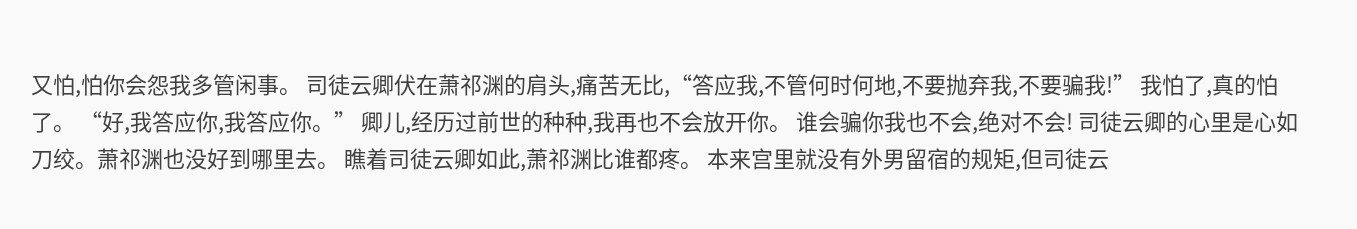又怕,怕你会怨我多管闲事。 司徒云卿伏在萧祁渊的肩头,痛苦无比,“答应我,不管何时何地,不要抛弃我,不要骗我!” 我怕了,真的怕了。 “好,我答应你,我答应你。” 卿儿,经历过前世的种种,我再也不会放开你。 谁会骗你我也不会,绝对不会! 司徒云卿的心里是心如刀绞。萧祁渊也没好到哪里去。 瞧着司徒云卿如此,萧祁渊比谁都疼。 本来宫里就没有外男留宿的规矩,但司徒云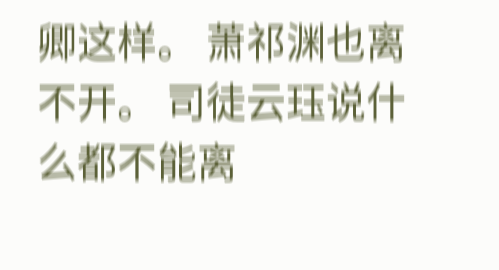卿这样。 萧祁渊也离不开。 司徒云珏说什么都不能离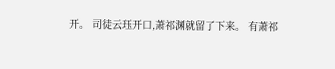开。 司徒云珏开口,萧祁渊就留了下来。 有萧祁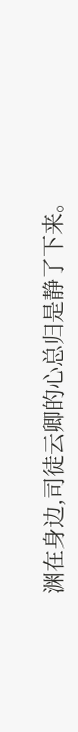渊在身边,司徒云卿的心总归是静了下来。